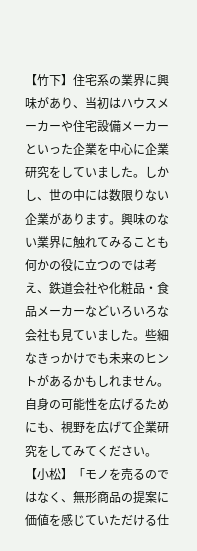【竹下】住宅系の業界に興味があり、当初はハウスメーカーや住宅設備メーカーといった企業を中心に企業研究をしていました。しかし、世の中には数限りない企業があります。興味のない業界に触れてみることも何かの役に立つのでは考え、鉄道会社や化粧品・食品メーカーなどいろいろな会社も見ていました。些細なきっかけでも未来のヒントがあるかもしれません。自身の可能性を広げるためにも、視野を広げて企業研究をしてみてください。
【小松】「モノを売るのではなく、無形商品の提案に価値を感じていただける仕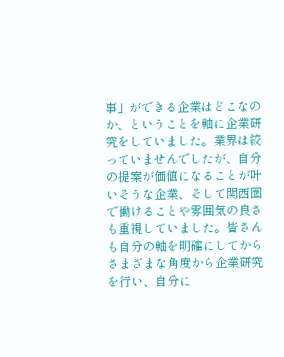事」ができる企業はどこなのか、ということを軸に企業研究をしていました。業界は絞っていませんでしたが、自分の提案が価値になることが叶いそうな企業、そして関西圏で働けることや雰囲気の良さも重視していました。皆さんも自分の軸を明確にしてからさまざまな角度から企業研究を行い、自分に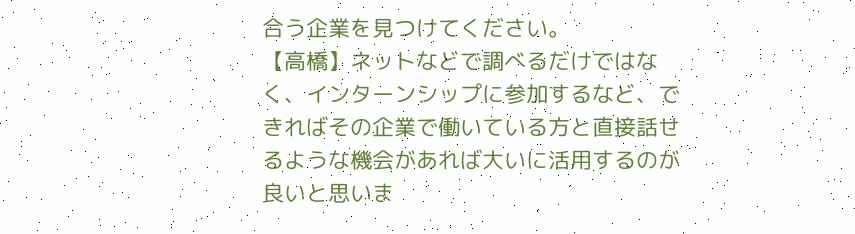合う企業を見つけてください。
【高橋】ネットなどで調べるだけではなく、インターンシップに参加するなど、できればその企業で働いている方と直接話せるような機会があれば大いに活用するのが良いと思いま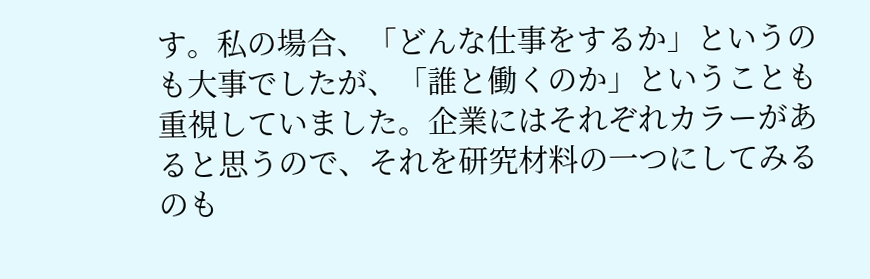す。私の場合、「どんな仕事をするか」というのも大事でしたが、「誰と働くのか」ということも重視していました。企業にはそれぞれカラーがあると思うので、それを研究材料の一つにしてみるのも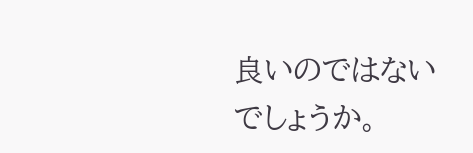良いのではないでしょうか。